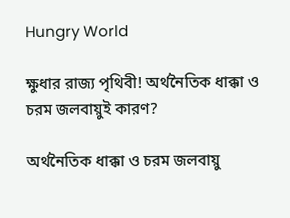Hungry World

ক্ষুধার রাজ্য পৃথিবী! অর্থনৈতিক ধাক্কা ও চরম জলবায়ুই কারণ?

অর্থনৈতিক ধাক্কা ও চরম জলবায়ু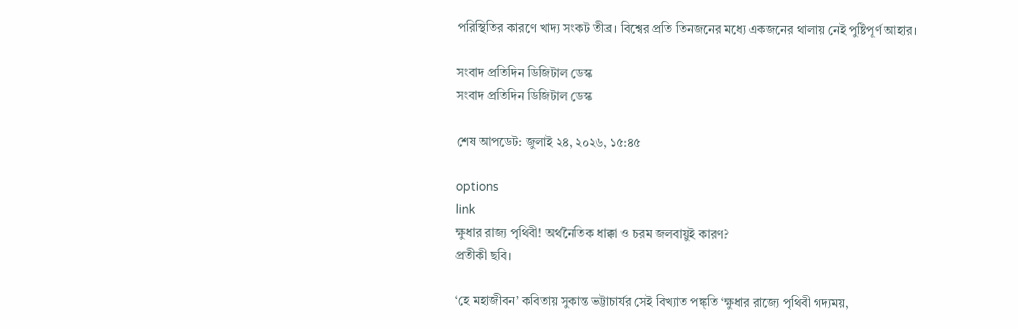পরিস্থিতির কারণে খাদ্য সংকট তীব্র। বিশ্বের প্রতি তিনজনের মধ্যে একজনের থালায় নেই পুষ্টিপূর্ণ আহার।

সংবাদ প্রতিদিন ডিজিটাল ডেস্ক
সংবাদ প্রতিদিন ডিজিটাল ডেস্ক

শেষ আপডেট: জুলাই ২৪, ২০২৬, ১৫:৪৫

options
link
ক্ষুধার রাজ্য পৃথিবী! অর্থনৈতিক ধাক্কা ও চরম জলবায়ুই কারণ?
প্রতীকী ছবি।

‘হে মহাজীবন’ কবিতায় সুকান্ত ভট্টাচার্যর সেই বিখ্যাত পঙ্ক্তি ‘ক্ষুধার রাজ্যে পৃথিবী গদ্যময়,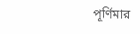পূর্ণিমার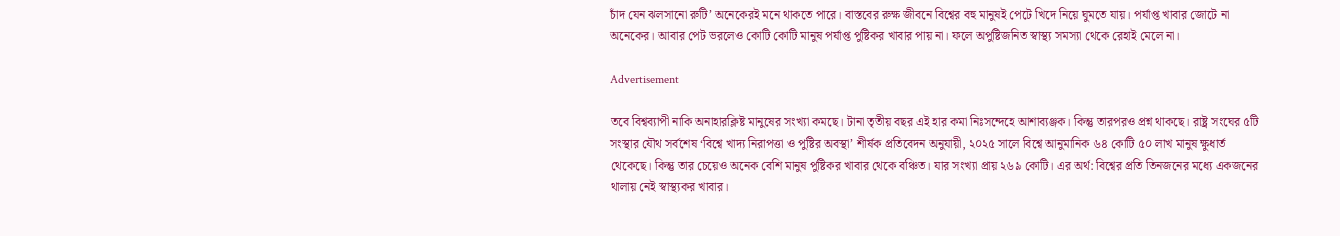চাঁদ যেন ঝলসানো রুটি’ অনেকেরই মনে থাকতে পারে। বাস্তবের রুক্ষ জীবনে বিশ্বের বহু মানুষই পেটে খিদে নিয়ে ঘুমতে যায়। পর্যাপ্ত খাবার জোটে না অনেকের। আবার পেট ভরলেও কোটি কোটি মানুষ পর্যাপ্ত পুষ্টিকর খাবার পায় না। ফলে অপুষ্টিজনিত স্বাস্থ্য সমস্যা থেকে রেহাই মেলে না।

Advertisement

তবে বিশ্বব্যাপী নাকি অনাহারক্লিষ্ট মানুষের সংখ্যা কমছে। টানা তৃতীয় বছর এই হার কমা নিঃসন্দেহে আশাব্যঞ্জক। কিন্তু তারপরও প্রশ্ন থাকছে। রাষ্ট্র সংঘের ৫টি সংস্থার যৌথ সর্বশেষ ‘বিশ্বে খাদ্য নিরাপত্তা ও পুষ্টির অবস্থা’ শীর্ষক প্রতিবেদন অনুযায়ী, ২০২৫ সালে বিশ্বে আনুমানিক ৬৪ কোটি ৫০ লাখ মানুষ ক্ষুধার্ত থেকেছে। কিন্তু তার চেয়েও অনেক বেশি মানুষ পুষ্টিকর খাবার থেকে বঞ্চিত। যার সংখ্যা প্রায় ২৬৯ কোটি। এর অর্থ: বিশ্বের প্রতি তিনজনের মধ্যে একজনের থালায় নেই স্বাস্থ্যকর খাবার।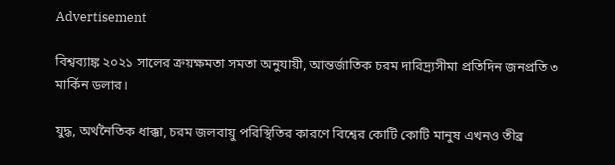Advertisement

বিশ্বব্যাঙ্ক ২০২১ সালের ক্রয়ক্ষমতা সমতা অনুযায়ী, আন্তর্জাতিক চরম দারিদ্র্যসীমা প্রতিদিন জনপ্রতি ৩ মার্কিন ডলার।

যুদ্ধ, অর্থনৈতিক ধাক্কা, চরম জলবায়ু পরিস্থিতির কারণে বিশ্বের কোটি কোটি মানুষ এখনও তীব্র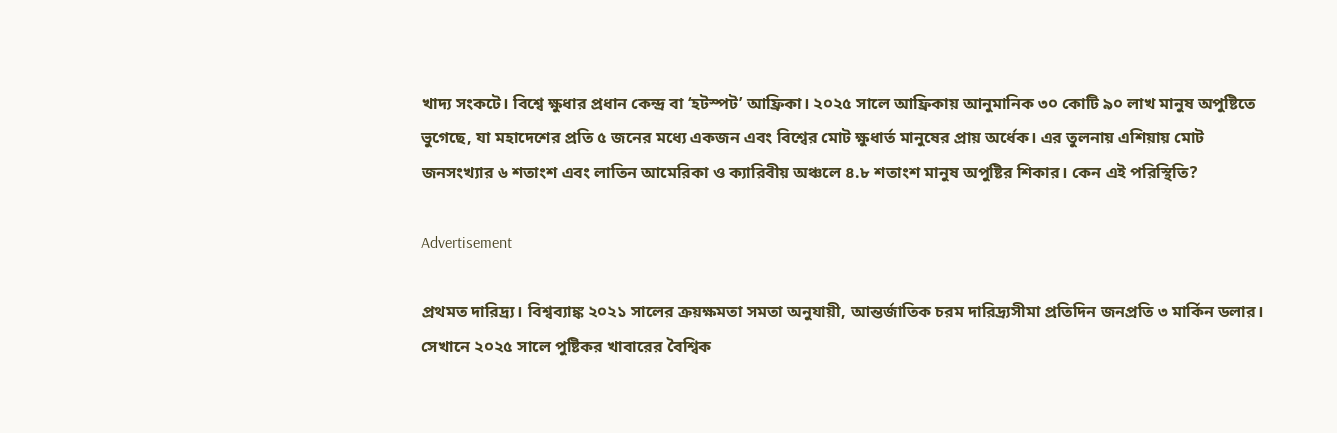খাদ্য সংকটে। বিশ্বে ক্ষুধার প্রধান কেন্দ্র বা ‘হটস্পট’ আফ্রিকা। ২০২৫ সালে আফ্রিকায় আনুমানিক ৩০ কোটি ৯০ লাখ মানুষ অপুষ্টিতে ভুগেছে, যা মহাদেশের প্রতি ৫ জনের মধ্যে একজন এবং বিশ্বের মোট ক্ষুধার্ত মানুষের প্রায় অর্ধেক। এর তুলনায় এশিয়ায় মোট জনসংখ্যার ৬ শতাংশ এবং লাতিন আমেরিকা ও ক্যারিবীয় অঞ্চলে ৪.৮ শতাংশ মানুষ অপুষ্টির শিকার। কেন এই পরিস্থিতি?

Advertisement

প্রথমত দারিদ্র্য। বিশ্বব্যাঙ্ক ২০২১ সালের ক্রয়ক্ষমতা সমতা অনুযায়ী, আন্তর্জাতিক চরম দারিদ্র্যসীমা প্রতিদিন জনপ্রতি ৩ মার্কিন ডলার। সেখানে ২০২৫ সালে পুষ্টিকর খাবারের বৈশ্বিক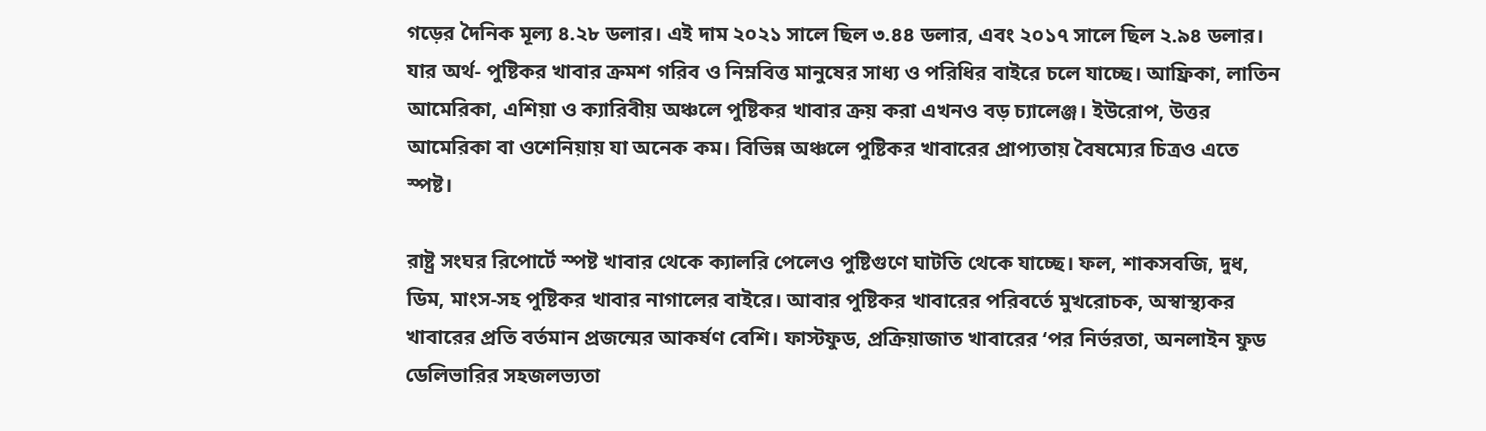গড়ের দৈনিক মূল্য ৪.২৮ ডলার। এই দাম ২০২১ সালে ছিল ৩.৪৪ ডলার, এবং ২০১৭ সালে ছিল ২.৯৪ ডলার। যার অর্থ- পুষ্টিকর খাবার ক্রমশ গরিব ও নিম্নবিত্ত মানুষের সাধ্য ও পরিধির বাইরে চলে যাচ্ছে। আফ্রিকা, লাতিন আমেরিকা, এশিয়া ও ক্যারিবীয় অঞ্চলে পুষ্টিকর খাবার ক্রয় করা এখনও বড় চ্যালেঞ্জ। ইউরোপ, উত্তর আমেরিকা বা ওশেনিয়ায় যা অনেক কম। বিভিন্ন অঞ্চলে পুষ্টিকর খাবারের প্রাপ্যতায় বৈষম্যের চিত্রও এতে স্পষ্ট।

রাষ্ট্র সংঘর রিপোর্টে স্পষ্ট খাবার থেকে ক্যালরি পেলেও পুষ্টিগুণে ঘাটতি থেকে যাচ্ছে। ফল, শাকসবজি, দুধ, ডিম, মাংস-সহ পুষ্টিকর খাবার নাগালের বাইরে। আবার পুষ্টিকর খাবারের পরিবর্তে মুখরোচক, অস্বাস্থ্যকর খাবারের প্রতি বর্তমান প্রজন্মের আকর্ষণ বেশি। ফাস্টফুড, প্রক্রিয়াজাত খাবারের ‘পর নির্ভরতা, অনলাইন ফুড ডেলিভারির সহজলভ্যতা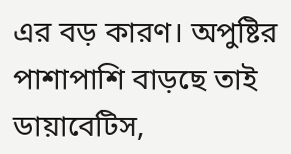এর বড় কারণ। অপুষ্টির পাশাপাশি বাড়ছে তাই ডায়াবেটিস,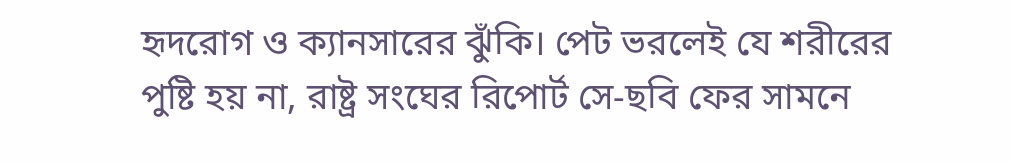হৃদরোগ ও ক্যানসারের ঝুঁকি। পেট ভরলেই যে শরীরের পুষ্টি হয় না, রাষ্ট্র সংঘের রিপোর্ট সে-ছবি ফের সামনে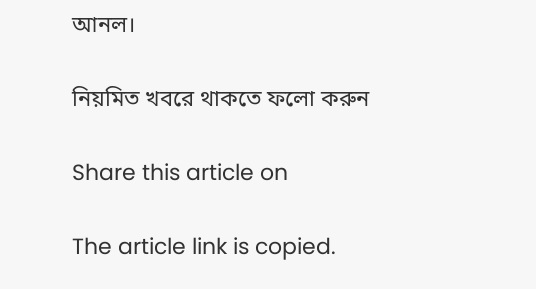আনল।

নিয়মিত খবরে থাকতে ফলো করুন

Share this article on

The article link is copied.